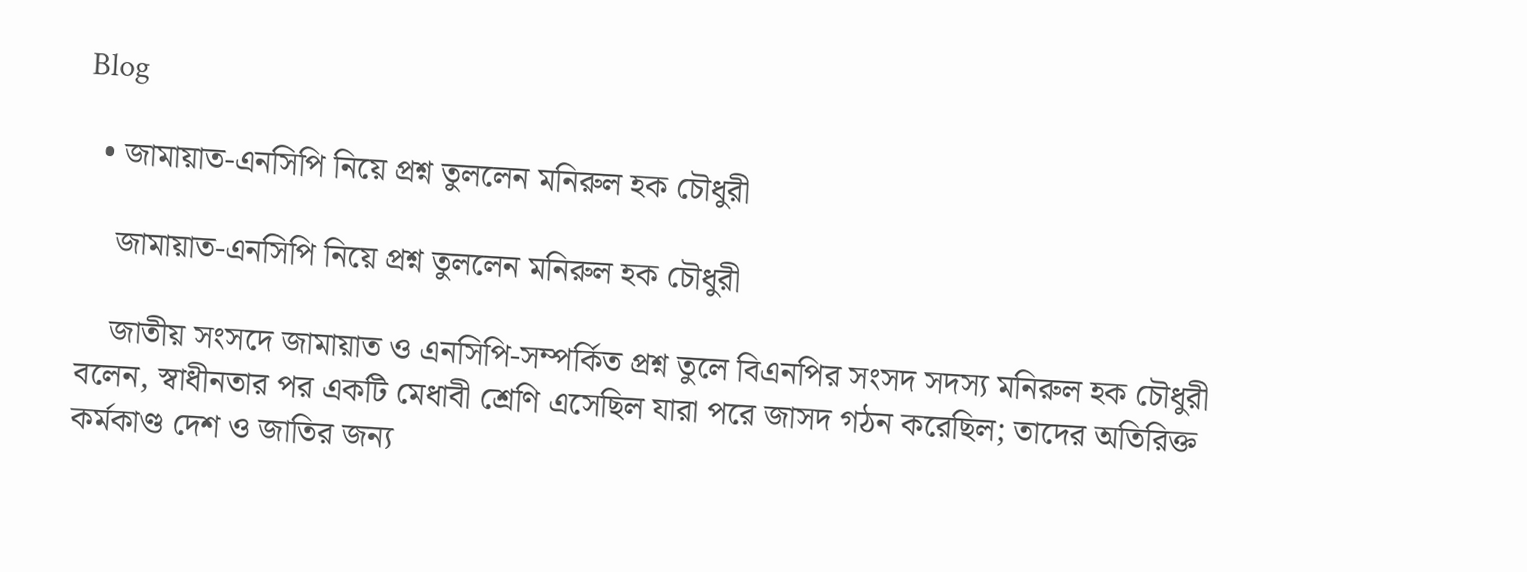Blog

  • জামায়াত-এনসিপি নিয়ে প্রশ্ন তুললেন মনিরুল হক চৌধুরী

    জামায়াত-এনসিপি নিয়ে প্রশ্ন তুললেন মনিরুল হক চৌধুরী

    জাতীয় সংসদে জামায়াত ও এনসিপি-সম্পর্কিত প্রশ্ন তুলে বিএনপির সংসদ সদস্য মনিরুল হক চৌধুরী বলেন, স্বাধীনতার পর একটি মেধাবী শ্রেণি এসেছিল যারা পরে জাসদ গঠন করেছিল; তাদের অতিরিক্ত কর্মকাণ্ড দেশ ও জাতির জন্য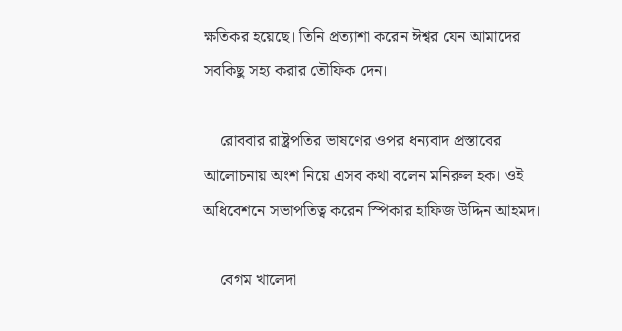ক্ষতিকর হয়েছে। তিনি প্রত্যাশা করেন ঈশ্বর যেন আমাদের সবকিছু সহ্য করার তৌফিক দেন।

    রোববার রাষ্ট্রপতির ভাষণের ওপর ধন্যবাদ প্রস্তাবের আলোচনায় অংশ নিয়ে এসব কথা বলেন মনিরুল হক। ওই অধিবেশনে সভাপতিত্ব করেন স্পিকার হাফিজ উদ্দিন আহমদ।

    বেগম খালেদা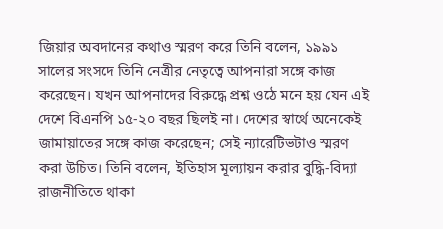জিয়ার অবদানের কথাও স্মরণ করে তিনি বলেন, ১৯৯১ সালের সংসদে তিনি নেত্রীর নেতৃত্বে আপনারা সঙ্গে কাজ করেছেন। যখন আপনাদের বিরুদ্ধে প্রশ্ন ওঠে মনে হয় যেন এই দেশে বিএনপি ১৫-২০ বছর ছিলই না। দেশের স্বার্থে অনেকেই জামায়াতের সঙ্গে কাজ করেছেন; সেই ন্যারেটিভটাও স্মরণ করা উচিত। তিনি বলেন, ইতিহাস মূল্যায়ন করার বুদ্ধি-বিদ্যা রাজনীতিতে থাকা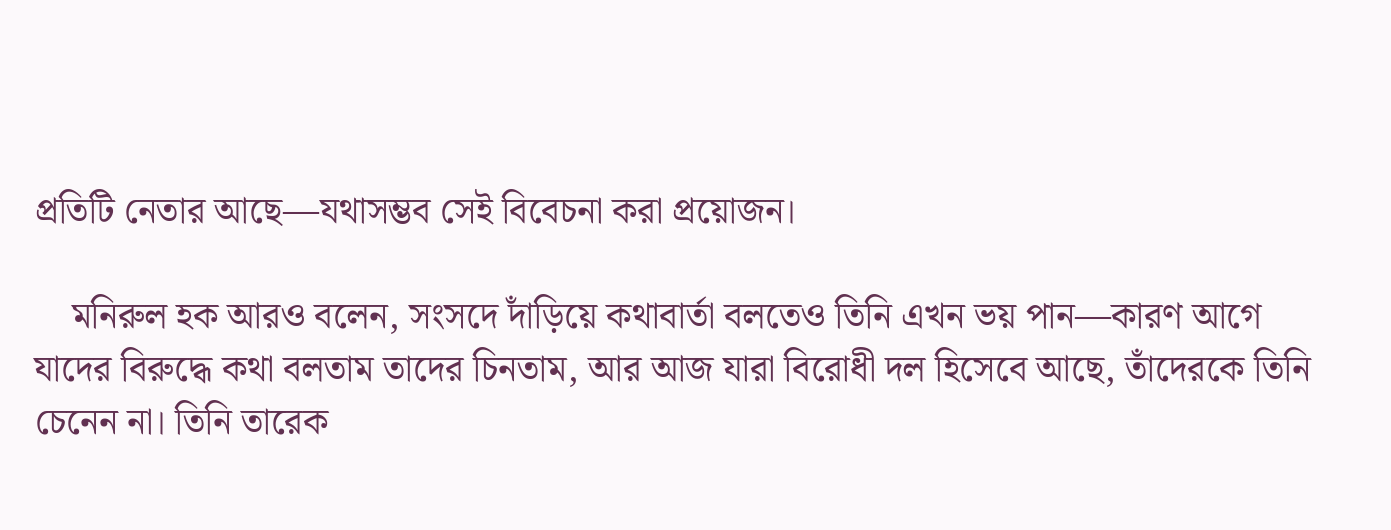প্রতিটি নেতার আছে—যথাসম্ভব সেই বিবেচনা করা প্রয়োজন।

    মনিরুল হক আরও বলেন, সংসদে দাঁড়িয়ে কথাবার্তা বলতেও তিনি এখন ভয় পান—কারণ আগে যাদের বিরুদ্ধে কথা বলতাম তাদের চিনতাম, আর আজ যারা বিরোধী দল হিসেবে আছে, তাঁদেরকে তিনি চেনেন না। তিনি তারেক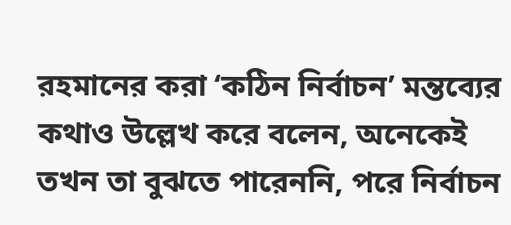রহমানের করা ‘কঠিন নির্বাচন’ মন্তব্যের কথাও উল্লেখ করে বলেন, অনেকেই তখন তা বুঝতে পারেননি, পরে নির্বাচন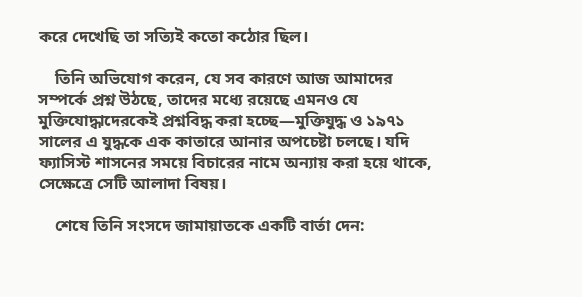করে দেখেছি তা সত্যিই কতো কঠোর ছিল।

    তিনি অভিযোগ করেন, যে সব কারণে আজ আমাদের সম্পর্কে প্রশ্ন উঠছে, তাদের মধ্যে রয়েছে এমনও যে মুক্তিযোদ্ধাদেরকেই প্রশ্নবিদ্ধ করা হচ্ছে—মুক্তিযুদ্ধ ও ১৯৭১ সালের এ যুদ্ধকে এক কাতারে আনার অপচেষ্টা চলছে। যদি ফ্যাসিস্ট শাসনের সময়ে বিচারের নামে অন্যায় করা হয়ে থাকে, সেক্ষেত্রে সেটি আলাদা বিষয়।

    শেষে তিনি সংসদে জামায়াতকে একটি বার্তা দেন: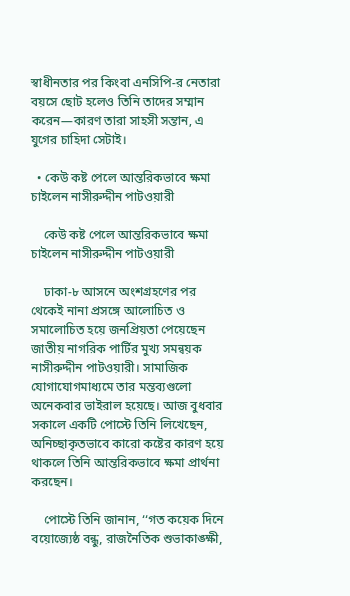স্বাধীনতার পর কিংবা এনসিপি-র নেতারা বয়সে ছোট হলেও তিনি তাদের সম্মান করেন—কারণ তারা সাহসী সন্তান, এ যুগের চাহিদা সেটাই।

  • কেউ কষ্ট পেলে আন্তরিকভাবে ক্ষমা চাইলেন নাসীরুদ্দীন পাটওয়ারী

    কেউ কষ্ট পেলে আন্তরিকভাবে ক্ষমা চাইলেন নাসীরুদ্দীন পাটওয়ারী

    ঢাকা-৮ আসনে অংশগ্রহণের পর থেকেই নানা প্রসঙ্গে আলোচিত ও সমালোচিত হয়ে জনপ্রিয়তা পেয়েছেন জাতীয় নাগরিক পার্টির মুখ্য সমন্বয়ক নাসীরুদ্দীন পাটওয়ারী। সামাজিক যোগাযোগমাধ্যমে তার মন্তব্যগুলো অনেকবার ভাইরাল হয়েছে। আজ বুধবার সকালে একটি পোস্টে তিনি লিখেছেন, অনিচ্ছাকৃতভাবে কারো কষ্টের কারণ হয়ে থাকলে তিনি আন্তরিকভাবে ক্ষমা প্রার্থনা করছেন।

    পোস্টে তিনি জানান, ‘‘গত কয়েক দিনে বয়োজ্যেষ্ঠ বন্ধু, রাজনৈতিক শুভাকাঙ্ক্ষী,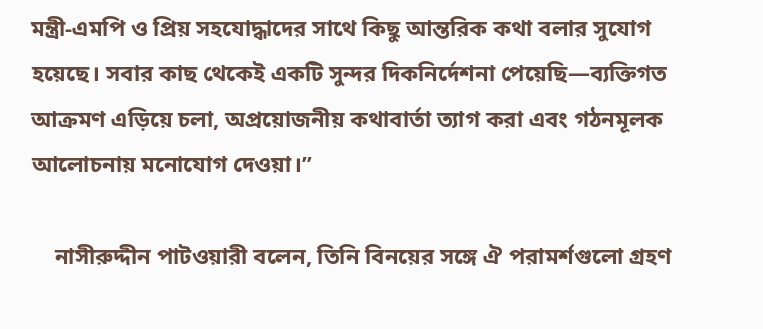মন্ত্রী-এমপি ও প্রিয় সহযোদ্ধাদের সাথে কিছু আন্তরিক কথা বলার সুযোগ হয়েছে। সবার কাছ থেকেই একটি সুন্দর দিকনির্দেশনা পেয়েছি—ব্যক্তিগত আক্রমণ এড়িয়ে চলা, অপ্রয়োজনীয় কথাবার্তা ত্যাগ করা এবং গঠনমূলক আলোচনায় মনোযোগ দেওয়া।’’

    নাসীরুদ্দীন পাটওয়ারী বলেন, তিনি বিনয়ের সঙ্গে ঐ পরামর্শগুলো গ্রহণ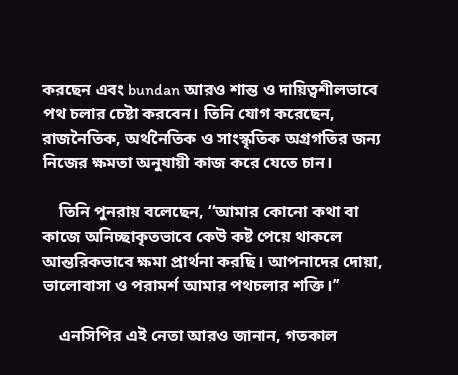করছেন এবং bundan আরও শান্ত ও দায়িত্বশীলভাবে পথ চলার চেষ্টা করবেন। তিনি যোগ করেছেন, রাজনৈতিক, অর্থনৈতিক ও সাংস্কৃতিক অগ্রগতির জন্য নিজের ক্ষমতা অনুযায়ী কাজ করে যেতে চান।

    তিনি পুনরায় বলেছেন, ‘‘আমার কোনো কথা বা কাজে অনিচ্ছাকৃতভাবে কেউ কষ্ট পেয়ে থাকলে আন্তরিকভাবে ক্ষমা প্রার্থনা করছি। আপনাদের দোয়া, ভালোবাসা ও পরামর্শ আমার পথচলার শক্তি।’’

    এনসিপির এই নেতা আরও জানান, গতকাল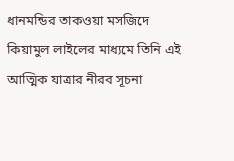ধানমন্ডির তাকওয়া মসজিদে কিয়ামুল লাইলের মাধ্যমে তিনি এই আত্মিক যাত্রার নীরব সূচনা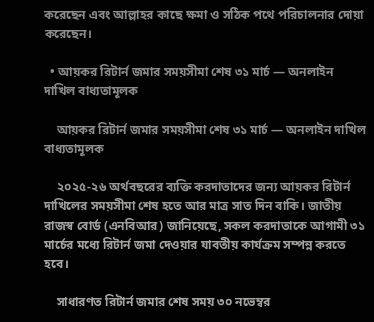করেছেন এবং আল্লাহর কাছে ক্ষমা ও সঠিক পথে পরিচালনার দোয়া করেছেন।

  • আয়কর রিটার্ন জমার সময়সীমা শেষ ৩১ মার্চ — অনলাইন দাখিল বাধ্যতামূলক

    আয়কর রিটার্ন জমার সময়সীমা শেষ ৩১ মার্চ — অনলাইন দাখিল বাধ্যতামূলক

    ২০২৫-২৬ অর্থবছরের ব্যক্তি করদাতাদের জন্য আয়কর রিটার্ন দাখিলের সময়সীমা শেষ হতে আর মাত্র সাত দিন বাকি। জাতীয় রাজস্ব বোর্ড (এনবিআর) জানিয়েছে, সকল করদাতাকে আগামী ৩১ মার্চের মধ্যে রিটার্ন জমা দেওয়ার যাবতীয় কার্যক্রম সম্পন্ন করতে হবে।

    সাধারণত রিটার্ন জমার শেষ সময় ৩০ নভেম্বর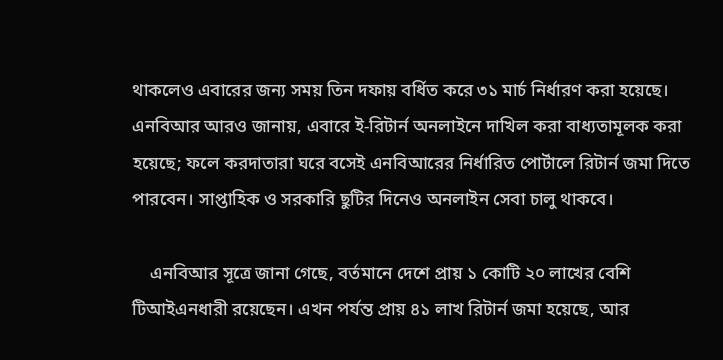থাকলেও এবারের জন্য সময় তিন দফায় বর্ধিত করে ৩১ মার্চ নির্ধারণ করা হয়েছে। এনবিআর আরও জানায়, এবারে ই-রিটার্ন অনলাইনে দাখিল করা বাধ্যতামূলক করা হয়েছে; ফলে করদাতারা ঘরে বসেই এনবিআরের নির্ধারিত পোর্টালে রিটার্ন জমা দিতে পারবেন। সাপ্তাহিক ও সরকারি ছুটির দিনেও অনলাইন সেবা চালু থাকবে।

    এনবিআর সূত্রে জানা গেছে, বর্তমানে দেশে প্রায় ১ কোটি ২০ লাখের বেশি টিআইএনধারী রয়েছেন। এখন পর্যন্ত প্রায় ৪১ লাখ রিটার্ন জমা হয়েছে, আর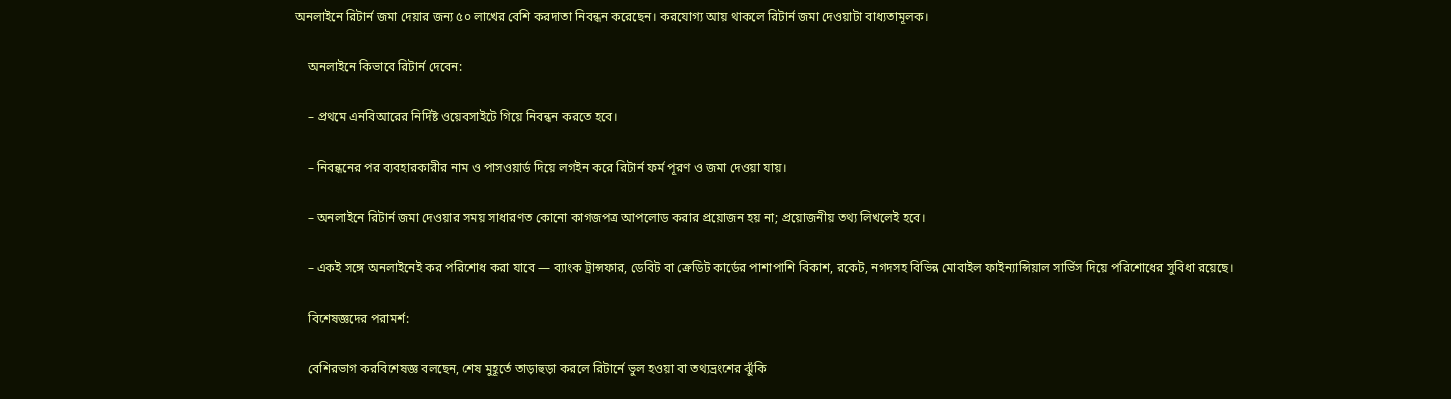অনলাইনে রিটার্ন জমা দেয়ার জন্য ৫০ লাখের বেশি করদাতা নিবন্ধন করেছেন। করযোগ্য আয় থাকলে রিটার্ন জমা দেওয়াটা বাধ্যতামূলক।

    অনলাইনে কিভাবে রিটার্ন দেবেন:

    – প্রথমে এনবিআরের নির্দিষ্ট ওয়েবসাইটে গিয়ে নিবন্ধন করতে হবে।

    – নিবন্ধনের পর ব্যবহারকারীর নাম ও পাসওয়ার্ড দিয়ে লগইন করে রিটার্ন ফর্ম পূরণ ও জমা দেওয়া যায়।

    – অনলাইনে রিটার্ন জমা দেওয়ার সময় সাধারণত কোনো কাগজপত্র আপলোড করার প্রয়োজন হয় না; প্রয়োজনীয় তথ্য লিখলেই হবে।

    – একই সঙ্গে অনলাইনেই কর পরিশোধ করা যাবে — ব্যাংক ট্রান্সফার, ডেবিট বা ক্রেডিট কার্ডের পাশাপাশি বিকাশ, রকেট, নগদসহ বিভিন্ন মোবাইল ফাইন্যান্সিয়াল সার্ভিস দিয়ে পরিশোধের সুবিধা রয়েছে।

    বিশেষজ্ঞদের পরামর্শ:

    বেশিরভাগ করবিশেষজ্ঞ বলছেন, শেষ মুহূর্তে তাড়াহুড়া করলে রিটার্নে ভুল হওয়া বা তথ্যভ্রংশের ঝুঁকি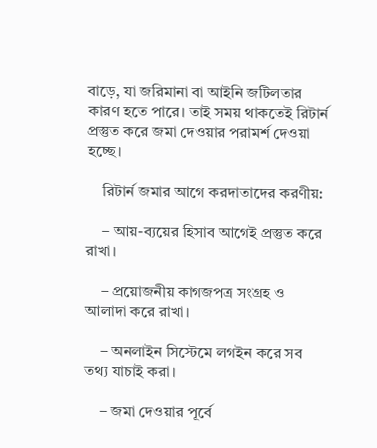বাড়ে, যা জরিমানা বা আইনি জটিলতার কারণ হতে পারে। তাই সময় থাকতেই রিটার্ন প্রস্তুত করে জমা দেওয়ার পরামর্শ দেওয়া হচ্ছে।

    রিটার্ন জমার আগে করদাতাদের করণীয়:

    – আয়-ব্যয়ের হিসাব আগেই প্রস্তুত করে রাখা।

    – প্রয়োজনীয় কাগজপত্র সংগ্রহ ও আলাদা করে রাখা।

    – অনলাইন সিস্টেমে লগইন করে সব তথ্য যাচাই করা।

    – জমা দেওয়ার পূর্বে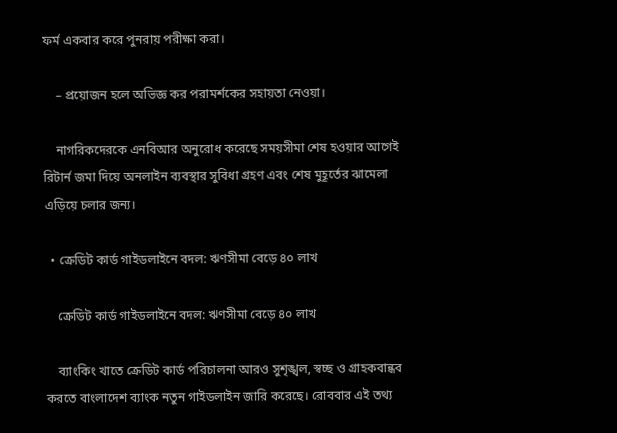ফর্ম একবার করে পুনরায় পরীক্ষা করা।

    – প্রয়োজন হলে অভিজ্ঞ কর পরামর্শকের সহায়তা নেওয়া।

    নাগরিকদেরকে এনবিআর অনুরোধ করেছে সময়সীমা শেষ হওয়ার আগেই রিটার্ন জমা দিয়ে অনলাইন ব্যবস্থার সুবিধা গ্রহণ এবং শেষ মুহূর্তের ঝামেলা এড়িয়ে চলার জন্য।

  • ক্রেডিট কার্ড গাইডলাইনে বদল: ঋণসীমা বেড়ে ৪০ লাখ

    ক্রেডিট কার্ড গাইডলাইনে বদল: ঋণসীমা বেড়ে ৪০ লাখ

    ব্যাংকিং খাতে ক্রেডিট কার্ড পরিচালনা আরও সুশৃঙ্খল, স্বচ্ছ ও গ্রাহকবান্ধব করতে বাংলাদেশ ব্যাংক নতুন গাইডলাইন জারি করেছে। রোববার এই তথ্য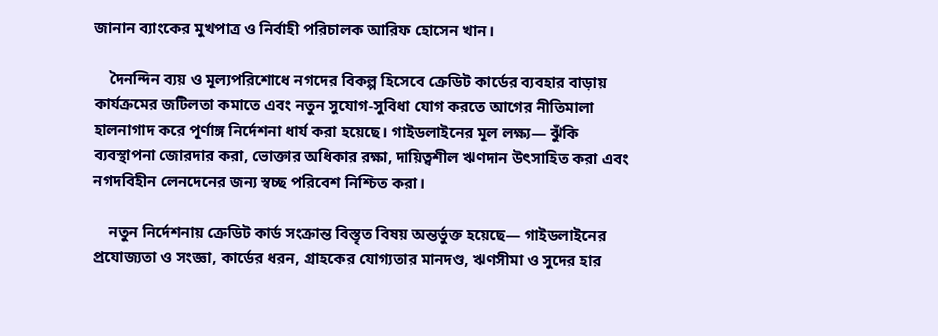জানান ব্যাংকের মুখপাত্র ও নির্বাহী পরিচালক আরিফ হোসেন খান।

    দৈনন্দিন ব্যয় ও মূল্যপরিশোধে নগদের বিকল্প হিসেবে ক্রেডিট কার্ডের ব্যবহার বাড়ায় কার্যক্রমের জটিলতা কমাতে এবং নতুন সুযোগ-সুবিধা যোগ করতে আগের নীতিমালা হালনাগাদ করে পূর্ণাঙ্গ নির্দেশনা ধার্য করা হয়েছে। গাইডলাইনের মূল লক্ষ্য— ঝুঁকি ব্যবস্থাপনা জোরদার করা, ভোক্তার অধিকার রক্ষা, দায়িত্বশীল ঋণদান উৎসাহিত করা এবং নগদবিহীন লেনদেনের জন্য স্বচ্ছ পরিবেশ নিশ্চিত করা।

    নতুন নির্দেশনায় ক্রেডিট কার্ড সংক্রান্ত বিস্তৃত বিষয় অন্তর্ভুক্ত হয়েছে— গাইডলাইনের প্রযোজ্যতা ও সংজ্ঞা, কার্ডের ধরন, গ্রাহকের যোগ্যতার মানদণ্ড, ঋণসীমা ও সুদের হার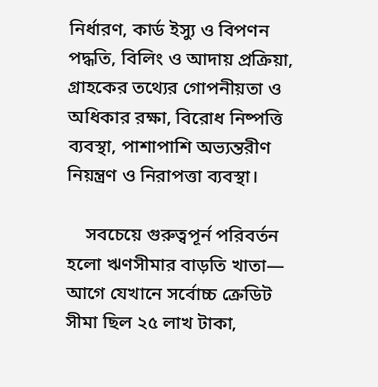নির্ধারণ, কার্ড ইস্যু ও বিপণন পদ্ধতি, বিলিং ও আদায় প্রক্রিয়া, গ্রাহকের তথ্যের গোপনীয়তা ও অধিকার রক্ষা, বিরোধ নিষ্পত্তি ব্যবস্থা, পাশাপাশি অভ্যন্তরীণ নিয়ন্ত্রণ ও নিরাপত্তা ব্যবস্থা।

    সবচেয়ে গুরুত্বপূর্ন পরিবর্তন হলো ঋণসীমার বাড়তি খাতা— আগে যেখানে সর্বোচ্চ ক্রেডিট সীমা ছিল ২৫ লাখ টাকা,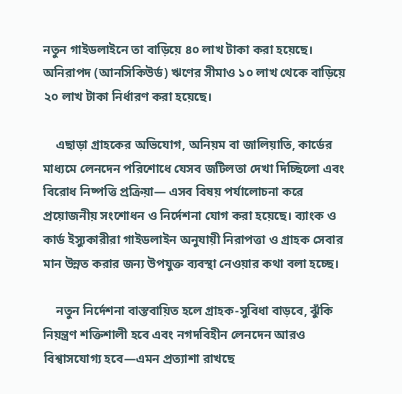নতুন গাইডলাইনে তা বাড়িয়ে ৪০ লাখ টাকা করা হয়েছে। অনিরাপদ (আনসিকিউর্ড) ঋণের সীমাও ১০ লাখ থেকে বাড়িয়ে ২০ লাখ টাকা নির্ধারণ করা হয়েছে।

    এছাড়া গ্রাহকের অভিযোগ, অনিয়ম বা জালিয়াতি, কার্ডের মাধ্যমে লেনদেন পরিশোধে যেসব জটিলতা দেখা দিচ্ছিলো এবং বিরোধ নিষ্পত্তি প্রক্রিয়া— এসব বিষয় পর্যালোচনা করে প্রয়োজনীয় সংশোধন ও নির্দেশনা যোগ করা হয়েছে। ব্যাংক ও কার্ড ইস্যুকারীরা গাইডলাইন অনুযায়ী নিরাপত্তা ও গ্রাহক সেবার মান উন্নত করার জন্য উপযুক্ত ব্যবস্থা নেওয়ার কথা বলা হচ্ছে।

    নতুন নির্দেশনা বাস্তবায়িত হলে গ্রাহক-সুবিধা বাড়বে, ঝুঁকি নিয়ন্ত্রণ শক্তিশালী হবে এবং নগদবিহীন লেনদেন আরও বিশ্বাসযোগ্য হবে—এমন প্রত্যাশা রাখছে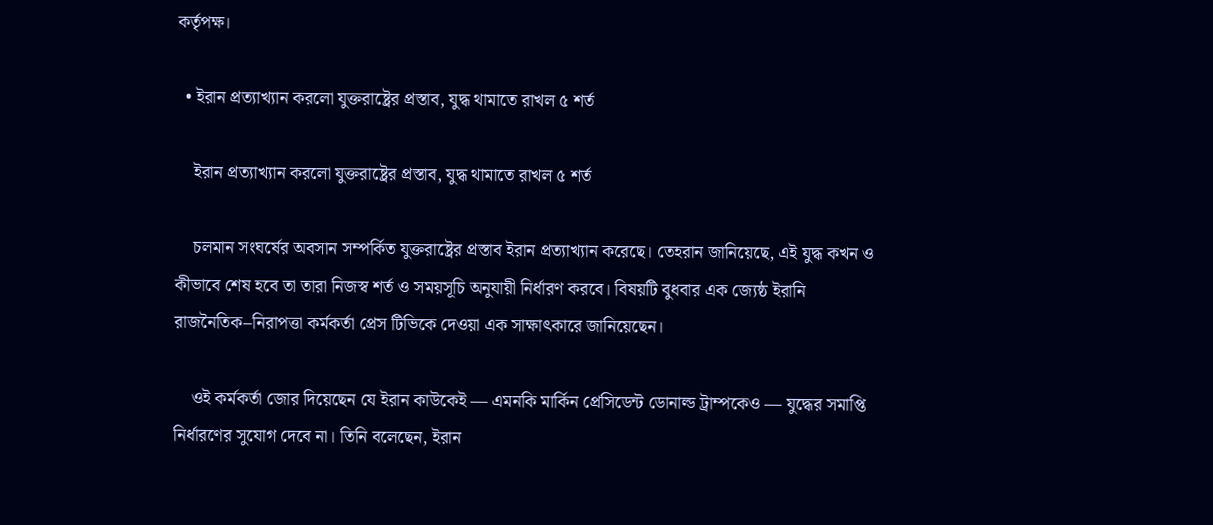কর্তৃপক্ষ।

  • ইরান প্রত্যাখ্যান করলো যুক্তরাষ্ট্রের প্রস্তাব, যুদ্ধ থামাতে রাখল ৫ শর্ত

    ইরান প্রত্যাখ্যান করলো যুক্তরাষ্ট্রের প্রস্তাব, যুদ্ধ থামাতে রাখল ৫ শর্ত

    চলমান সংঘর্ষের অবসান সম্পর্কিত যুক্তরাষ্ট্রের প্রস্তাব ইরান প্রত্যাখ্যান করেছে। তেহরান জানিয়েছে, এই যুদ্ধ কখন ও কীভাবে শেষ হবে তা তারা নিজস্ব শর্ত ও সময়সূচি অনুযায়ী নির্ধারণ করবে। বিষয়টি বুধবার এক জ্যেষ্ঠ ইরানি রাজনৈতিক–নিরাপত্তা কর্মকর্তা প্রেস টিভিকে দেওয়া এক সাক্ষাৎকারে জানিয়েছেন।

    ওই কর্মকর্তা জোর দিয়েছেন যে ইরান কাউকেই — এমনকি মার্কিন প্রেসিডেন্ট ডোনাল্ড ট্রাম্পকেও — যুদ্ধের সমাপ্তি নির্ধারণের সুযোগ দেবে না। তিনি বলেছেন, ইরান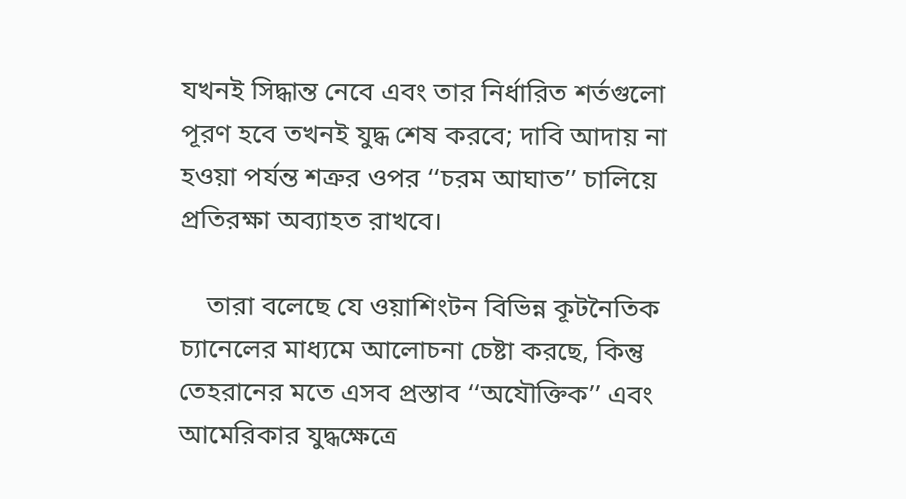যখনই সিদ্ধান্ত নেবে এবং তার নির্ধারিত শর্তগুলো পূরণ হবে তখনই যুদ্ধ শেষ করবে; দাবি আদায় না হওয়া পর্যন্ত শত্রুর ওপর ‘‘চরম আঘাত’’ চালিয়ে প্রতিরক্ষা অব্যাহত রাখবে।

    তারা বলেছে যে ওয়াশিংটন বিভিন্ন কূটনৈতিক চ্যানেলের মাধ্যমে আলোচনা চেষ্টা করছে, কিন্তু তেহরানের মতে এসব প্রস্তাব ‘‘অযৌক্তিক’’ এবং আমেরিকার যুদ্ধক্ষেত্রে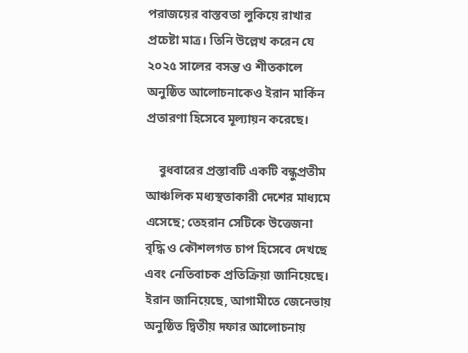পরাজয়ের বাস্তবতা লুকিয়ে রাখার প্রচেষ্টা মাত্র। তিনি উল্লেখ করেন যে ২০২৫ সালের বসন্ত ও শীতকালে অনুষ্ঠিত আলোচনাকেও ইরান মার্কিন প্রতারণা হিসেবে মূল্যায়ন করেছে।

    বুধবারের প্রস্তাবটি একটি বন্ধুপ্রতীম আঞ্চলিক মধ্যস্থতাকারী দেশের মাধ্যমে এসেছে; তেহরান সেটিকে উত্তেজনা বৃদ্ধি ও কৌশলগত চাপ হিসেবে দেখছে এবং নেতিবাচক প্রতিক্রিয়া জানিয়েছে। ইরান জানিয়েছে, আগামীতে জেনেভায় অনুষ্ঠিত দ্বিতীয় দফার আলোচনায়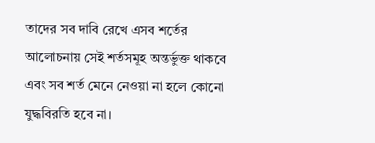তাদের সব দাবি রেখে এসব শর্তের আলোচনায় সেই শর্তসমূহ অন্তর্ভুক্ত থাকবে এবং সব শর্ত মেনে নেওয়া না হলে কোনো যুদ্ধবিরতি হবে না।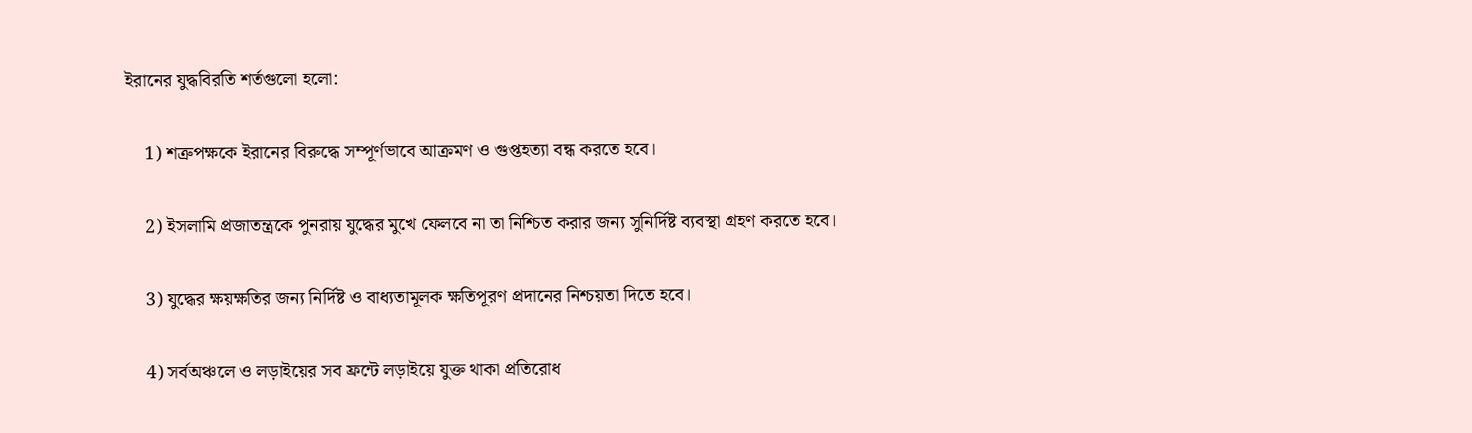ইরানের যুদ্ধবিরতি শর্তগুলো হলো:

    1) শত্রুপক্ষকে ইরানের বিরুদ্ধে সম্পূর্ণভাবে আক্রমণ ও গুপ্তহত্যা বন্ধ করতে হবে।

    2) ইসলামি প্রজাতন্ত্রকে পুনরায় যুদ্ধের মুখে ফেলবে না তা নিশ্চিত করার জন্য সুনির্দিষ্ট ব্যবস্থা গ্রহণ করতে হবে।

    3) যুদ্ধের ক্ষয়ক্ষতির জন্য নির্দিষ্ট ও বাধ্যতামূলক ক্ষতিপূরণ প্রদানের নিশ্চয়তা দিতে হবে।

    4) সর্বঅঞ্চলে ও লড়াইয়ের সব ফ্রন্টে লড়াইয়ে যুক্ত থাকা প্রতিরোধ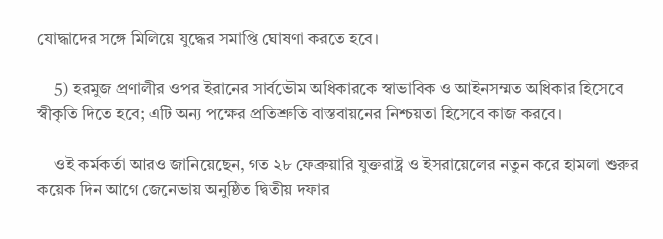যোদ্ধাদের সঙ্গে মিলিয়ে যুদ্ধের সমাপ্তি ঘোষণা করতে হবে।

    5) হরমুজ প্রণালীর ওপর ইরানের সার্বভৌম অধিকারকে স্বাভাবিক ও আইনসম্মত অধিকার হিসেবে স্বীকৃতি দিতে হবে; এটি অন্য পক্ষের প্রতিশ্রুতি বাস্তবায়নের নিশ্চয়তা হিসেবে কাজ করবে।

    ওই কর্মকর্তা আরও জানিয়েছেন, গত ২৮ ফেব্রুয়ারি যুক্তরাষ্ট্র ও ইসরায়েলের নতুন করে হামলা শুরুর কয়েক দিন আগে জেনেভায় অনুষ্ঠিত দ্বিতীয় দফার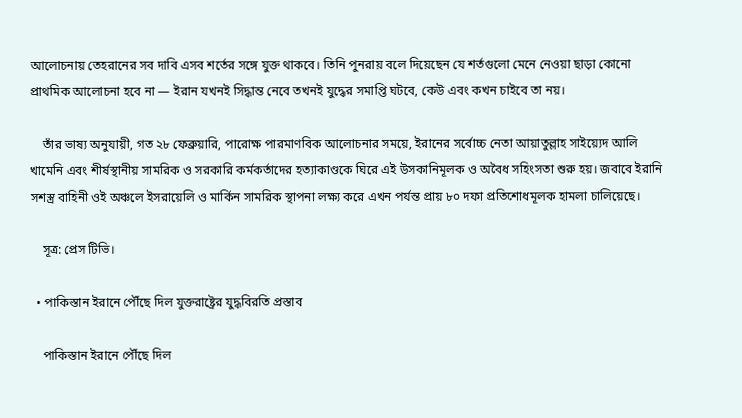আলোচনায় তেহরানের সব দাবি এসব শর্তের সঙ্গে যুক্ত থাকবে। তিনি পুনরায় বলে দিয়েছেন যে শর্তগুলো মেনে নেওয়া ছাড়া কোনো প্রাথমিক আলোচনা হবে না — ইরান যখনই সিদ্ধান্ত নেবে তখনই যুদ্ধের সমাপ্তি ঘটবে, কেউ এবং কখন চাইবে তা নয়।

    তাঁর ভাষ্য অনুযায়ী, গত ২৮ ফেব্রুয়ারি, পারোক্ষ পারমাণবিক আলোচনার সময়ে, ইরানের সর্বোচ্চ নেতা আয়াতুল্লাহ সাইয়্যেদ আলি খামেনি এবং শীর্ষস্থানীয় সামরিক ও সরকারি কর্মকর্তাদের হত্যাকাণ্ডকে ঘিরে এই উসকানিমূলক ও অবৈধ সহিংসতা শুরু হয়। জবাবে ইরানি সশস্ত্র বাহিনী ওই অঞ্চলে ইসরায়েলি ও মার্কিন সামরিক স্থাপনা লক্ষ্য করে এখন পর্যন্ত প্রায় ৮০ দফা প্রতিশোধমূলক হামলা চালিয়েছে।

    সূত্র: প্রেস টিভি।

  • পাকিস্তান ইরানে পৌঁছে দিল যুক্তরাষ্ট্রের যুদ্ধবিরতি প্রস্তাব

    পাকিস্তান ইরানে পৌঁছে দিল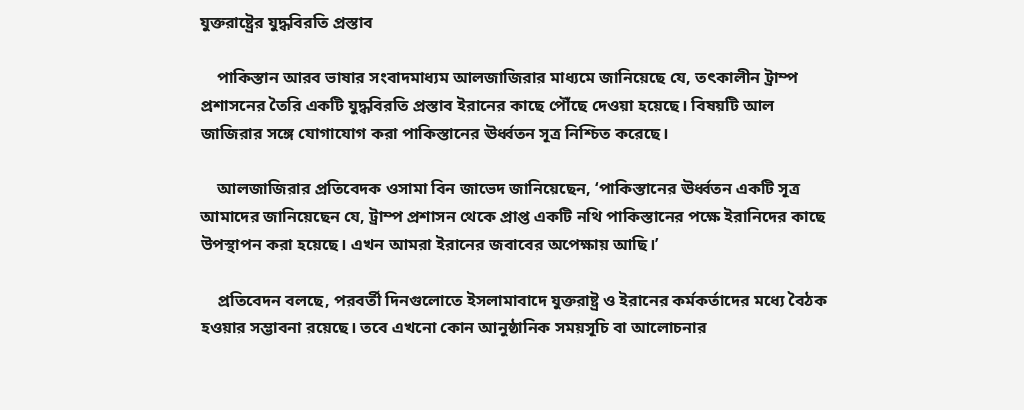যুক্তরাষ্ট্রের যুদ্ধবিরতি প্রস্তাব

    পাকিস্তান আরব ভাষার সংবাদমাধ্যম আলজাজিরার মাধ্যমে জানিয়েছে যে, তৎকালীন ট্রাম্প প্রশাসনের তৈরি একটি যুদ্ধবিরতি প্রস্তাব ইরানের কাছে পৌঁছে দেওয়া হয়েছে। বিষয়টি আল জাজিরার সঙ্গে যোগাযোগ করা পাকিস্তানের ঊর্ধ্বতন সূত্র নিশ্চিত করেছে।

    আলজাজিরার প্রতিবেদক ওসামা বিন জাভেদ জানিয়েছেন, ‘পাকিস্তানের ঊর্ধ্বতন একটি সূত্র আমাদের জানিয়েছেন যে, ট্রাম্প প্রশাসন থেকে প্রাপ্ত একটি নথি পাকিস্তানের পক্ষে ইরানিদের কাছে উপস্থাপন করা হয়েছে। এখন আমরা ইরানের জবাবের অপেক্ষায় আছি।’

    প্রতিবেদন বলছে, পরবর্তী দিনগুলোতে ইসলামাবাদে যুক্তরাষ্ট্র ও ইরানের কর্মকর্তাদের মধ্যে বৈঠক হওয়ার সম্ভাবনা রয়েছে। তবে এখনো কোন আনুষ্ঠানিক সময়সূচি বা আলোচনার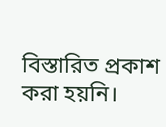বিস্তারিত প্রকাশ করা হয়নি।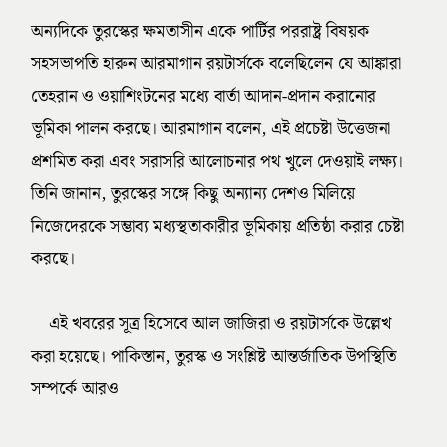অন্যদিকে তুরস্কের ক্ষমতাসীন একে পার্টির পররাষ্ট্র বিষয়ক সহসভাপতি হারুন আরমাগান রয়টার্সকে বলেছিলেন যে আঙ্কারা তেহরান ও ওয়াশিংটনের মধ্যে বার্তা আদান-প্রদান করানোর ভূমিকা পালন করছে। আরমাগান বলেন, এই প্রচেষ্টা উত্তেজনা প্রশমিত করা এবং সরাসরি আলোচনার পথ খুলে দেওয়াই লক্ষ্য। তিনি জানান, তুরস্কের সঙ্গে কিছু অন্যান্য দেশও মিলিয়ে নিজেদেরকে সম্ভাব্য মধ্যস্থতাকারীর ভূমিকায় প্রতিষ্ঠা করার চেষ্টা করছে।

    এই খবরের সূত্র হিসেবে আল জাজিরা ও রয়টার্সকে উল্লেখ করা হয়েছে। পাকিস্তান, তুরস্ক ও সংশ্লিষ্ট আন্তর্জাতিক উপস্থিতি সম্পর্কে আরও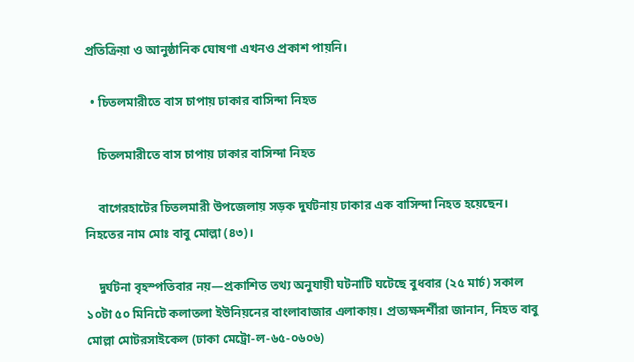প্রতিক্রিয়া ও আনুষ্ঠানিক ঘোষণা এখনও প্রকাশ পায়নি।

  • চিতলমারীতে বাস চাপায় ঢাকার বাসিন্দা নিহত

    চিতলমারীতে বাস চাপায় ঢাকার বাসিন্দা নিহত

    বাগেরহাটের চিতলমারী উপজেলায় সড়ক দুর্ঘটনায় ঢাকার এক বাসিন্দা নিহত হয়েছেন। নিহতের নাম মোঃ বাবু মোল্লা (৪৩)।

    দুর্ঘটনা বৃহস্পতিবার নয়—প্রকাশিত তথ্য অনুযায়ী ঘটনাটি ঘটেছে বুধবার (২৫ মার্চ) সকাল ১০টা ৫০ মিনিটে কলাতলা ইউনিয়নের বাংলাবাজার এলাকায়। প্রত্যক্ষদর্শীরা জানান, নিহত বাবু মোল্লা মোটরসাইকেল (ঢাকা মেট্রো-ল-৬৫-০৬০৬)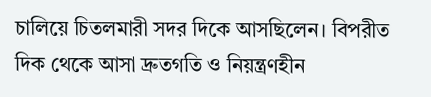চালিয়ে চিতলমারী সদর দিকে আসছিলেন। বিপরীত দিক থেকে আসা দ্রুতগতি ও নিয়ন্ত্রণহীন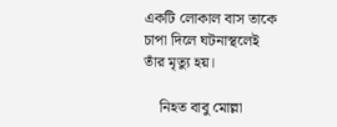একটি লোকাল বাস তাকে চাপা দিলে ঘটনাস্থলেই তাঁর মৃত্যু হয়।

    নিহত বাবু মোল্লা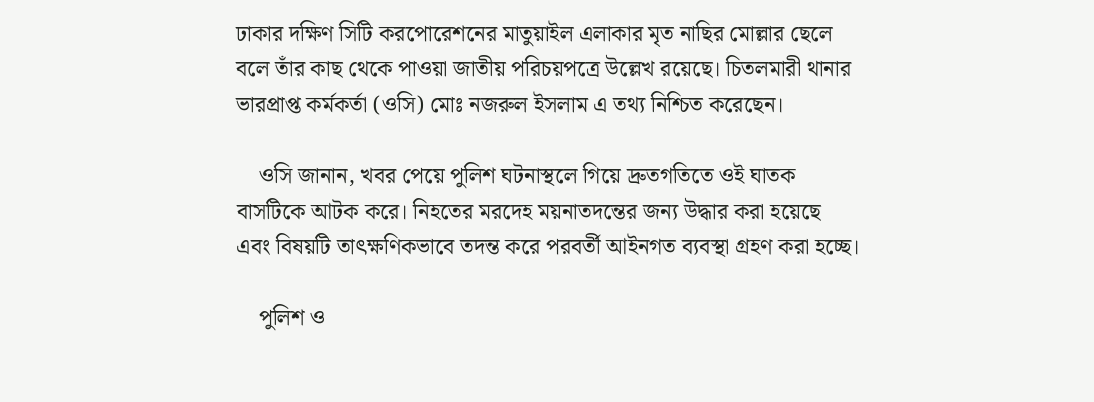ঢাকার দক্ষিণ সিটি করপোরেশনের মাতুয়াইল এলাকার মৃত নাছির মোল্লার ছেলে বলে তাঁর কাছ থেকে পাওয়া জাতীয় পরিচয়পত্রে উল্লেখ রয়েছে। চিতলমারী থানার ভারপ্রাপ্ত কর্মকর্তা (ওসি) মোঃ নজরুল ইসলাম এ তথ্য নিশ্চিত করেছেন।

    ওসি জানান, খবর পেয়ে পুলিশ ঘটনাস্থলে গিয়ে দ্রুতগতিতে ওই ঘাতক বাসটিকে আটক করে। নিহতের মরদেহ ময়নাতদন্তের জন্য উদ্ধার করা হয়েছে এবং বিষয়টি তাৎক্ষণিকভাবে তদন্ত করে পরবর্তী আইনগত ব্যবস্থা গ্রহণ করা হচ্ছে।

    পুলিশ ও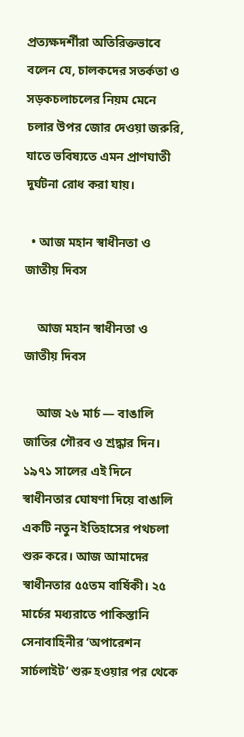প্রত্যক্ষদর্শীরা অতিরিক্তভাবে বলেন যে, চালকদের সতর্কতা ও সড়কচলাচলের নিয়ম মেনে চলার উপর জোর দেওয়া জরুরি, যাতে ভবিষ্যতে এমন প্রাণঘাতী দুর্ঘটনা রোধ করা যায়।

  • আজ মহান স্বাধীনতা ও জাতীয় দিবস

    আজ মহান স্বাধীনতা ও জাতীয় দিবস

    আজ ২৬ মার্চ — বাঙালি জাতির গৌরব ও শ্রদ্ধার দিন। ১৯৭১ সালের এই দিনে স্বাধীনতার ঘোষণা দিয়ে বাঙালি একটি নতুন ইতিহাসের পথচলা শুরু করে। আজ আমাদের স্বাধীনতার ৫৫তম বার্ষিকী। ২৫ মার্চের মধ্যরাতে পাকিস্তানি সেনাবাহিনীর ‘অপারেশন সার্চলাইট’ শুরু হওয়ার পর থেকে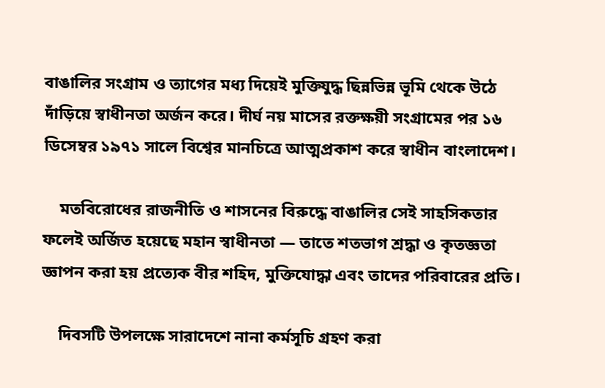বাঙালির সংগ্রাম ও ত্যাগের মধ্য দিয়েই মুক্তিযুদ্ধ ছিন্নভিন্ন ভূমি থেকে উঠে দাঁড়িয়ে স্বাধীনতা অর্জন করে। দীর্ঘ নয় মাসের রক্তক্ষয়ী সংগ্রামের পর ১৬ ডিসেম্বর ১৯৭১ সালে বিশ্বের মানচিত্রে আত্মপ্রকাশ করে স্বাধীন বাংলাদেশ।

    মতবিরোধের রাজনীতি ও শাসনের বিরুদ্ধে বাঙালির সেই সাহসিকতার ফলেই অর্জিত হয়েছে মহান স্বাধীনতা — তাতে শতভাগ শ্রদ্ধা ও কৃতজ্ঞতা জ্ঞাপন করা হয় প্রত্যেক বীর শহিদ, মুক্তিযোদ্ধা এবং তাদের পরিবারের প্রতি।

    দিবসটি উপলক্ষে সারাদেশে নানা কর্মসূচি গ্রহণ করা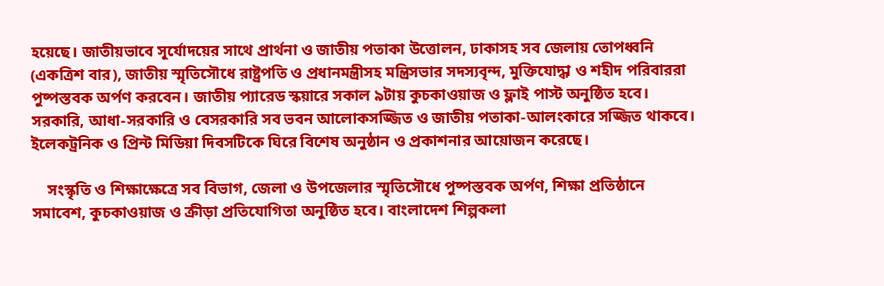হয়েছে। জাতীয়ভাবে সূর্যোদয়ের সাথে প্রার্থনা ও জাতীয় পতাকা উত্তোলন, ঢাকাসহ সব জেলায় তোপধ্বনি (একত্রিশ বার), জাতীয় স্মৃতিসৌধে রাষ্ট্রপতি ও প্রধানমন্ত্রীসহ মন্ত্রিসভার সদস্যবৃন্দ, মুক্তিযোদ্ধা ও শহীদ পরিবাররা পুষ্পস্তবক অর্পণ করবেন। জাতীয় প্যারেড স্কয়ারে সকাল ৯টায় কুচকাওয়াজ ও ফ্লাই পাস্ট অনুষ্ঠিত হবে। সরকারি, আধা-সরকারি ও বেসরকারি সব ভবন আলোকসজ্জিত ও জাতীয় পতাকা-আলংকারে সজ্জিত থাকবে। ইলেকট্রনিক ও প্রিন্ট মিডিয়া দিবসটিকে ঘিরে বিশেষ অনুষ্ঠান ও প্রকাশনার আয়োজন করেছে।

    সংস্কৃতি ও শিক্ষাক্ষেত্রে সব বিভাগ, জেলা ও উপজেলার স্মৃতিসৌধে পুষ্পস্তবক অর্পণ, শিক্ষা প্রতিষ্ঠানে সমাবেশ, কুচকাওয়াজ ও ক্রীড়া প্রতিযোগিতা অনুষ্ঠিত হবে। বাংলাদেশ শিল্পকলা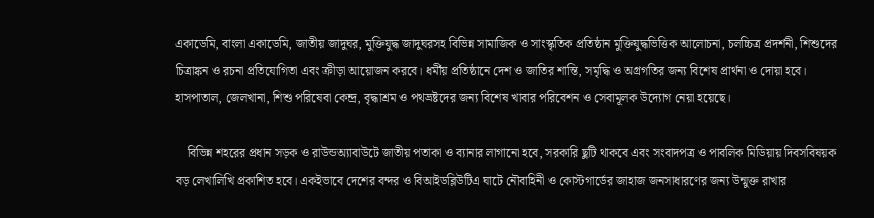একাডেমি, বাংলা একাডেমি, জাতীয় জাদুঘর, মুক্তিযুদ্ধ জাদুঘরসহ বিভিন্ন সামাজিক ও সাংস্কৃতিক প্রতিষ্ঠান মুক্তিযুদ্ধভিত্তিক আলোচনা, চলচ্চিত্র প্রদর্শনী, শিশুদের চিত্রাঙ্কন ও রচনা প্রতিযোগিতা এবং ক্রীড়া আয়োজন করবে। ধর্মীয় প্রতিষ্ঠানে দেশ ও জাতির শান্তি, সমৃদ্ধি ও অগ্রগতির জন্য বিশেষ প্রার্থনা ও দোয়া হবে। হাসপাতাল, জেলখানা, শিশু পরিষেবা কেন্দ্র, বৃদ্ধাশ্রম ও পথভ্রষ্টদের জন্য বিশেষ খাবার পরিবেশন ও সেবামূলক উদ্যোগ নেয়া হয়েছে।

    বিভিন্ন শহরের প্রধান সড়ক ও রাউন্ডঅ্যাবাউটে জাতীয় পতাকা ও ব্যানার লাগানো হবে, সরকারি ছুটি থাকবে এবং সংবাদপত্র ও পাবলিক মিডিয়ায় দিবসবিষয়ক বড় লেখালিখি প্রকাশিত হবে। একইভাবে দেশের বন্দর ও বিআইডব্লিউটিএ ঘাটে নৌবাহিনী ও কোস্টগার্ডের জাহাজ জনসাধারণের জন্য উন্মুক্ত রাখার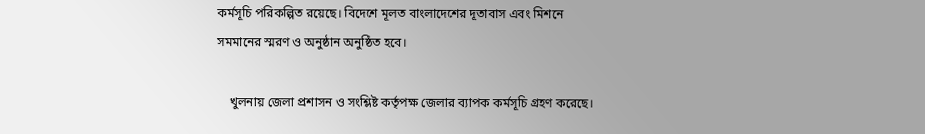কর্মসূচি পরিকল্পিত রয়েছে। বিদেশে মূলত বাংলাদেশের দূতাবাস এবং মিশনে সমমানের স্মরণ ও অনুষ্ঠান অনুষ্ঠিত হবে।

    খুলনায় জেলা প্রশাসন ও সংশ্লিষ্ট কর্তৃপক্ষ জেলার ব্যাপক কর্মসূচি গ্রহণ করেছে।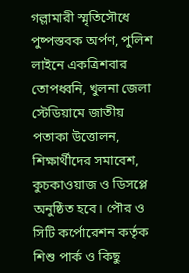গল্লামারী স্মৃতিসৌধে পুষ্পস্তবক অর্পণ, পুলিশ লাইনে একত্রিশবার তোপধ্বনি, খুলনা জেলা স্টেডিয়ামে জাতীয় পতাকা উত্তোলন, শিক্ষার্থীদের সমাবেশ, কুচকাওয়াজ ও ডিসপ্লে অনুষ্ঠিত হবে। পৌর ও সিটি কর্পোরেশন কর্তৃক শিশু পার্ক ও কিছু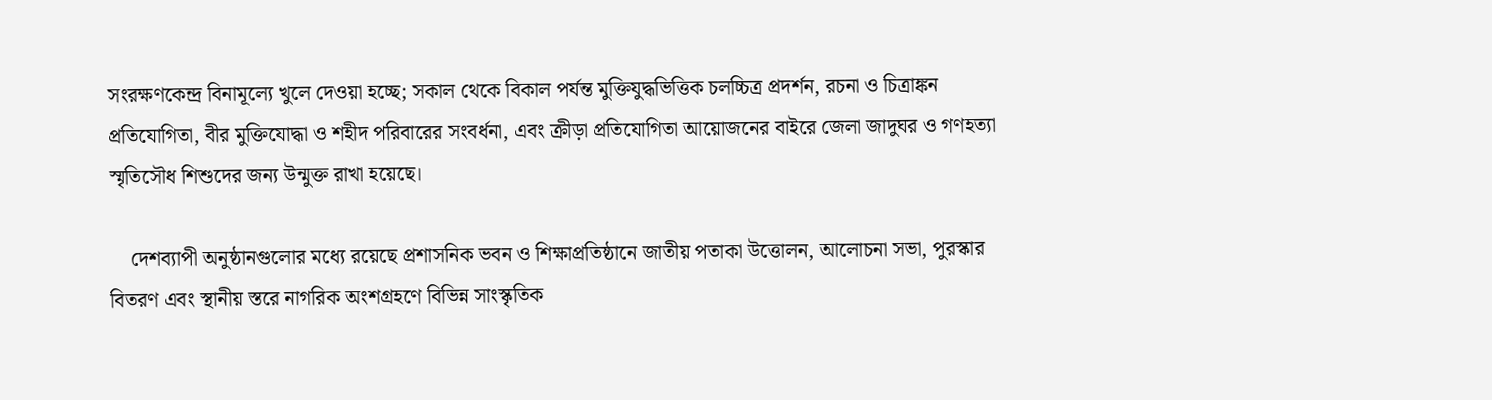সংরক্ষণকেন্দ্র বিনামূল্যে খুলে দেওয়া হচ্ছে; সকাল থেকে বিকাল পর্যন্ত মুক্তিযুদ্ধভিত্তিক চলচ্চিত্র প্রদর্শন, রচনা ও চিত্রাঙ্কন প্রতিযোগিতা, বীর মুক্তিযোদ্ধা ও শহীদ পরিবারের সংবর্ধনা, এবং ক্রীড়া প্রতিযোগিতা আয়োজনের বাইরে জেলা জাদুঘর ও গণহত্যা স্মৃতিসৌধ শিশুদের জন্য উন্মুক্ত রাখা হয়েছে।

    দেশব্যাপী অনুষ্ঠানগুলোর মধ্যে রয়েছে প্রশাসনিক ভবন ও শিক্ষাপ্রতিষ্ঠানে জাতীয় পতাকা উত্তোলন, আলোচনা সভা, পুরস্কার বিতরণ এবং স্থানীয় স্তরে নাগরিক অংশগ্রহণে বিভিন্ন সাংস্কৃতিক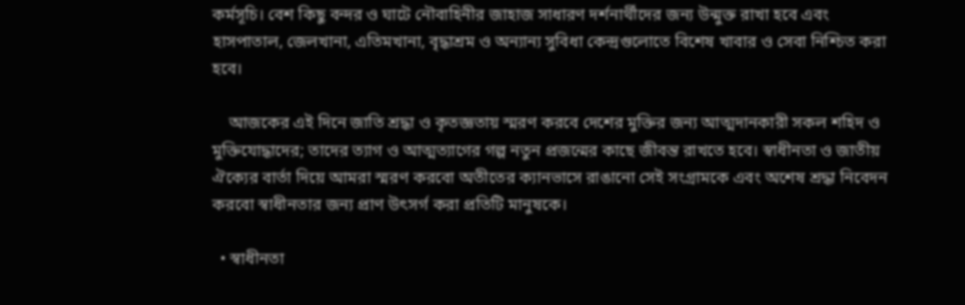কর্মসূচি। বেশ কিছু বন্দর ও ঘাটে নৌবাহিনীর জাহাজ সাধারণ দর্শনার্থীদের জন্য উন্মুক্ত রাখা হবে এবং হাসপাতাল, জেলখানা, এতিমখানা, বৃদ্ধাশ্রম ও অন্যান্য সুবিধা কেন্দ্রগুলোতে বিশেষ খাবার ও সেবা নিশ্চিত করা হবে।

    আজকের এই দিনে জাতি শ্রদ্ধা ও কৃতজ্ঞতায় স্মরণ করবে দেশের মুক্তির জন্য আত্মদানকারী সকল শহিদ ও মুক্তিযোদ্ধাদের; তাদের ত্যাগ ও আত্মত্যাগের গল্প নতুন প্রজন্মের কাছে জীবন্ত রাখতে হবে। স্বাধীনতা ও জাতীয় ঐক্যের বার্তা দিয়ে আমরা স্মরণ করবো অতীতের ক্যানভাসে রাঙানো সেই সংগ্রামকে এবং অশেষ শ্রদ্ধা নিবেদন করবো স্বাধীনতার জন্য প্রাণ উৎসর্গ করা প্রতিটি মানুষকে।

  • স্বাধীনতা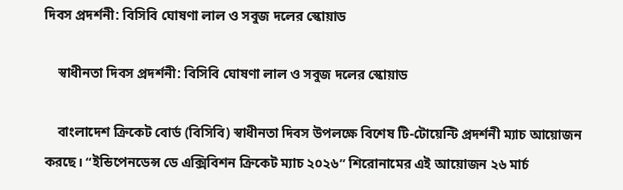দিবস প্রদর্শনী: বিসিবি ঘোষণা লাল ও সবুজ দলের স্কোয়াড

    স্বাধীনতা দিবস প্রদর্শনী: বিসিবি ঘোষণা লাল ও সবুজ দলের স্কোয়াড

    বাংলাদেশ ক্রিকেট বোর্ড (বিসিবি) স্বাধীনতা দিবস উপলক্ষে বিশেষ টি-টোয়েন্টি প্রদর্শনী ম্যাচ আয়োজন করছে। ‘‘ইন্ডিপেনডেন্স ডে এক্সিবিশন ক্রিকেট ম্যাচ ২০২৬’’ শিরোনামের এই আয়োজন ২৬ মার্চ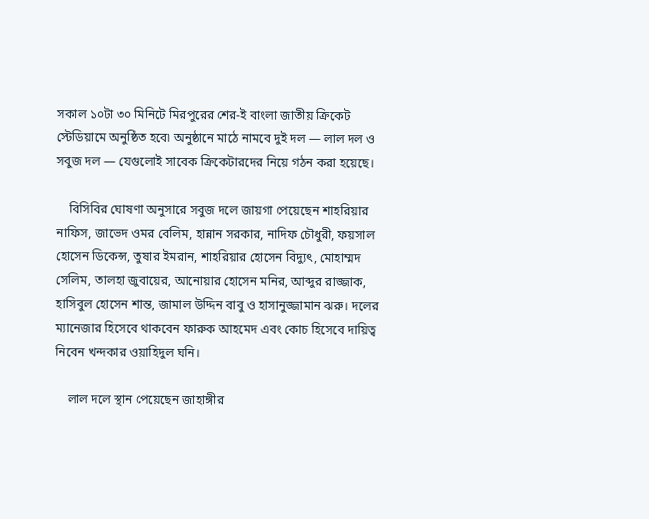সকাল ১০টা ৩০ মিনিটে মিরপুরের শের-ই বাংলা জাতীয় ক্রিকেট স্টেডিয়ামে অনুষ্ঠিত হবে৷ অনুষ্ঠানে মাঠে নামবে দুই দল — লাল দল ও সবুজ দল — যেগুলোই সাবেক ক্রিকেটারদের নিয়ে গঠন করা হয়েছে।

    বিসিবির ঘোষণা অনুসারে সবুজ দলে জায়গা পেয়েছেন শাহরিয়ার নাফিস, জাভেদ ওমর বেলিম, হান্নান সরকার, নাদিফ চৌধুরী, ফয়সাল হোসেন ডিকেন্স, তুষার ইমরান, শাহরিয়ার হোসেন বিদ্যুৎ, মোহাম্মদ সেলিম, তালহা জুবায়ের, আনোয়ার হোসেন মনির, আব্দুর রাজ্জাক, হাসিবুল হোসেন শান্ত, জামাল উদ্দিন বাবু ও হাসানুজ্জামান ঝরু। দলের ম্যানেজার হিসেবে থাকবেন ফারুক আহমেদ এবং কোচ হিসেবে দায়িত্ব নিবেন খন্দকার ওয়াহিদুল ঘনি।

    লাল দলে স্থান পেয়েছেন জাহাঙ্গীর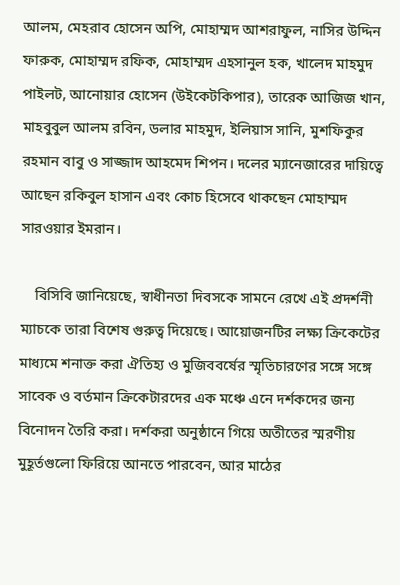আলম, মেহরাব হোসেন অপি, মোহাম্মদ আশরাফুল, নাসির উদ্দিন ফারুক, মোহাম্মদ রফিক, মোহাম্মদ এহসানুল হক, খালেদ মাহমুদ পাইলট, আনোয়ার হোসেন (উইকেটকিপার), তারেক আজিজ খান, মাহবুবুল আলম রবিন, ডলার মাহমুদ, ইলিয়াস সানি, মুশফিকুর রহমান বাবু ও সাজ্জাদ আহমেদ শিপন। দলের ম্যানেজারের দায়িত্বে আছেন রকিবুল হাসান এবং কোচ হিসেবে থাকছেন মোহাম্মদ সারওয়ার ইমরান।

    বিসিবি জানিয়েছে, স্বাধীনতা দিবসকে সামনে রেখে এই প্রদর্শনী ম্যাচকে তারা বিশেষ গুরুত্ব দিয়েছে। আয়োজনটির লক্ষ্য ক্রিকেটের মাধ্যমে শনাক্ত করা ঐতিহ্য ও মুজিববর্ষের স্মৃতিচারণের সঙ্গে সঙ্গে সাবেক ও বর্তমান ক্রিকেটারদের এক মঞ্চে এনে দর্শকদের জন্য বিনোদন তৈরি করা। দর্শকরা অনুষ্ঠানে গিয়ে অতীতের স্মরণীয় মুহূর্তগুলো ফিরিয়ে আনতে পারবেন, আর মাঠের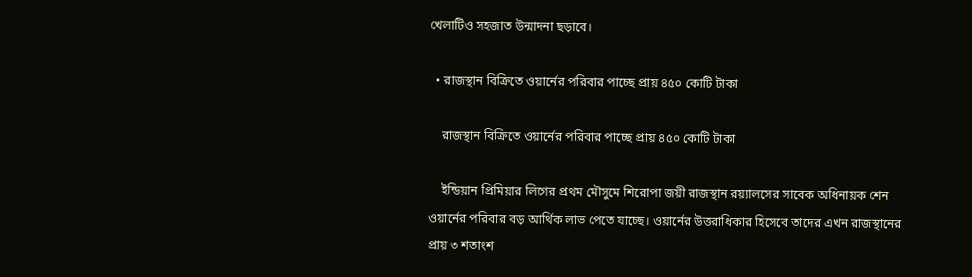খেলাটিও সহজাত উন্মাদনা ছড়াবে।

  • রাজস্থান বিক্রিতে ওয়ার্নের পরিবার পাচ্ছে প্রায় ৪৫০ কোটি টাকা

    রাজস্থান বিক্রিতে ওয়ার্নের পরিবার পাচ্ছে প্রায় ৪৫০ কোটি টাকা

    ইন্ডিয়ান প্রিমিয়ার লিগের প্রথম মৌসুমে শিরোপা জয়ী রাজস্থান রয়্যালসের সাবেক অধিনায়ক শেন ওয়ার্নের পরিবার বড় আর্থিক লাভ পেতে যাচ্ছে। ওয়ার্নের উত্তরাধিকার হিসেবে তাদের এখন রাজস্থানের প্রায় ৩ শতাংশ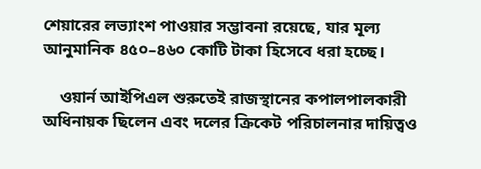শেয়ারের লভ্যাংশ পাওয়ার সম্ভাবনা রয়েছে, যার মূল্য আনুমানিক ৪৫০–৪৬০ কোটি টাকা হিসেবে ধরা হচ্ছে।

    ওয়ার্ন আইপিএল শুরুতেই রাজস্থানের কপালপালকারী অধিনায়ক ছিলেন এবং দলের ক্রিকেট পরিচালনার দায়িত্বও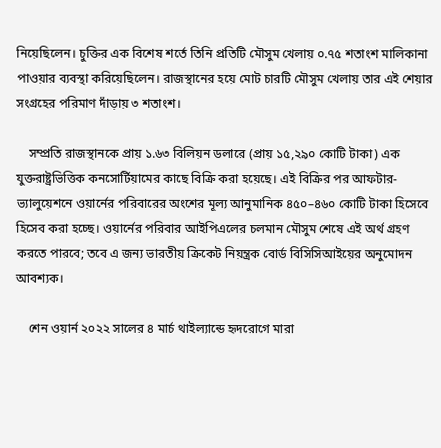নিয়েছিলেন। চুক্তির এক বিশেষ শর্তে তিনি প্রতিটি মৌসুম খেলায় ০.৭৫ শতাংশ মালিকানা পাওয়ার ব্যবস্থা করিয়েছিলেন। রাজস্থানের হয়ে মোট চারটি মৌসুম খেলায় তার এই শেয়ার সংগ্রহের পরিমাণ দাঁড়ায় ৩ শতাংশ।

    সম্প্রতি রাজস্থানকে প্রায় ১.৬৩ বিলিয়ন ডলারে (প্রায় ১৫,২৯০ কোটি টাকা) এক যুক্তরাষ্ট্রভিত্তিক কনসোর্টিয়ামের কাছে বিক্রি করা হয়েছে। এই বিক্রির পর আফটার-ভ্যালুয়েশনে ওয়ার্নের পরিবারের অংশের মূল্য আনুমানিক ৪৫০–৪৬০ কোটি টাকা হিসেবে হিসেব করা হচ্ছে। ওয়ার্নের পরিবার আইপিএলের চলমান মৌসুম শেষে এই অর্থ গ্রহণ করতে পারবে; তবে এ জন্য ভারতীয় ক্রিকেট নিয়ন্ত্রক বোর্ড বিসিসিআইয়ের অনুমোদন আবশ্যক।

    শেন ওয়ার্ন ২০২২ সালের ৪ মার্চ থাইল্যান্ডে হৃদরোগে মারা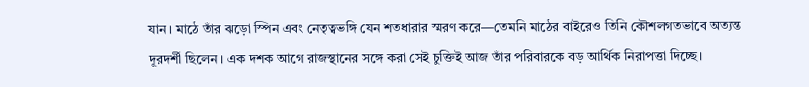যান। মাঠে তাঁর ঝড়ো স্পিন এবং নেতৃত্বভঙ্গি যেন শতধারার স্মরণ করে—তেমনি মাঠের বাইরেও তিনি কৌশলগতভাবে অত্যন্ত দূরদর্শী ছিলেন। এক দশক আগে রাজস্থানের সঙ্গে করা সেই চুক্তিই আজ তাঁর পরিবারকে বড় আর্থিক নিরাপত্তা দিচ্ছে।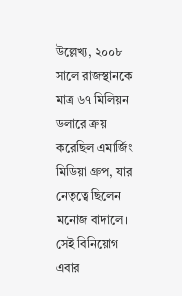উল্লেখ্য, ২০০৮ সালে রাজস্থানকে মাত্র ৬৭ মিলিয়ন ডলারে ক্রয় করেছিল এমার্জিং মিডিয়া গ্রুপ, যার নেতৃত্বে ছিলেন মনোজ বাদালে। সেই বিনিয়োগ এবার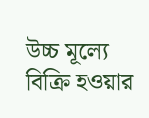উচ্চ মূল্যে বিক্রি হওয়ার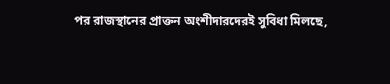পর রাজস্থানের প্রাক্তন অংশীদারদেরই সুবিধা মিলছে,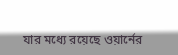যার মধ্যে রয়েছে ওয়ার্নের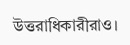উত্তরাধিকারীরাও।